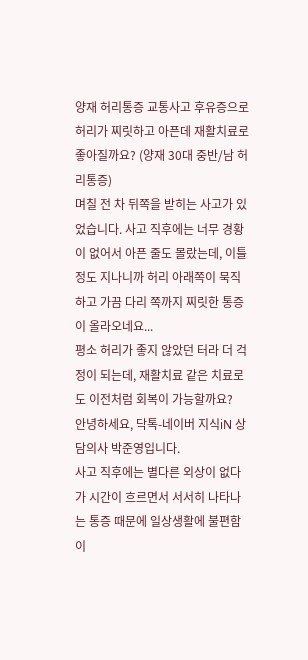양재 허리통증 교통사고 후유증으로 허리가 찌릿하고 아픈데 재활치료로 좋아질까요? (양재 30대 중반/남 허리통증)
며칠 전 차 뒤쪽을 받히는 사고가 있었습니다. 사고 직후에는 너무 경황이 없어서 아픈 줄도 몰랐는데, 이틀 정도 지나니까 허리 아래쪽이 묵직하고 가끔 다리 쪽까지 찌릿한 통증이 올라오네요...
평소 허리가 좋지 않았던 터라 더 걱정이 되는데, 재활치료 같은 치료로도 이전처럼 회복이 가능할까요?
안녕하세요, 닥톡-네이버 지식iN 상담의사 박준영입니다.
사고 직후에는 별다른 외상이 없다가 시간이 흐르면서 서서히 나타나는 통증 때문에 일상생활에 불편함이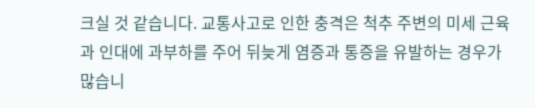크실 것 같습니다. 교통사고로 인한 충격은 척추 주변의 미세 근육과 인대에 과부하를 주어 뒤늦게 염증과 통증을 유발하는 경우가 많습니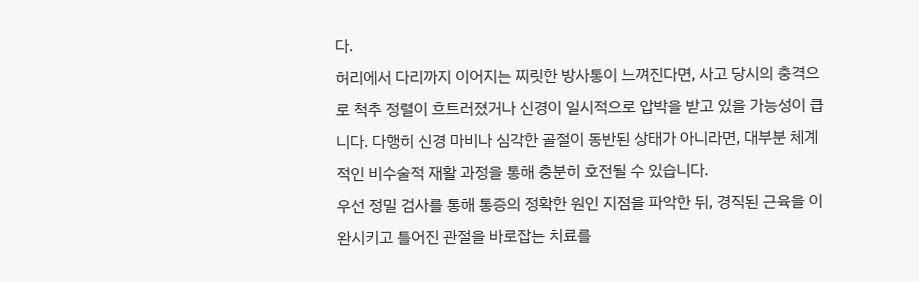다.
허리에서 다리까지 이어지는 찌릿한 방사통이 느껴진다면, 사고 당시의 충격으로 척추 정렬이 흐트러졌거나 신경이 일시적으로 압박을 받고 있을 가능성이 큽니다. 다행히 신경 마비나 심각한 골절이 동반된 상태가 아니라면, 대부분 체계적인 비수술적 재활 과정을 통해 충분히 호전될 수 있습니다.
우선 정밀 검사를 통해 통증의 정확한 원인 지점을 파악한 뒤, 경직된 근육을 이완시키고 틀어진 관절을 바로잡는 치료를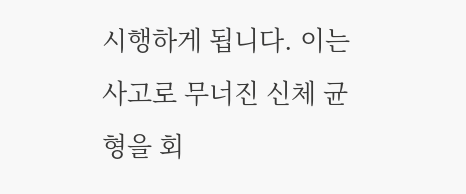시행하게 됩니다. 이는 사고로 무너진 신체 균형을 회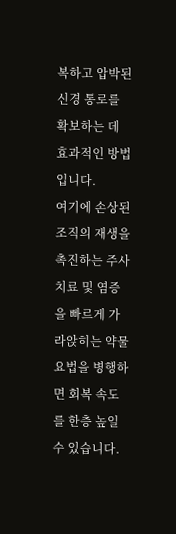복하고 압박된 신경 통로를 확보하는 데 효과적인 방법입니다.
여기에 손상된 조직의 재생을 촉진하는 주사치료 및 염증을 빠르게 가라앉히는 약물 요법을 병행하면 회복 속도를 한층 높일 수 있습니다.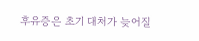후유증은 초기 대처가 늦어질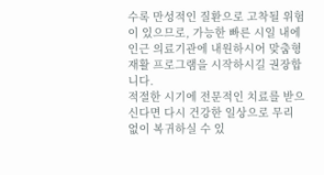수록 만성적인 질환으로 고착될 위험이 있으므로, 가능한 빠른 시일 내에 인근 의료기관에 내원하시어 맞춤형 재활 프로그램을 시작하시길 권장합니다.
적절한 시기에 전문적인 치료를 받으신다면 다시 건강한 일상으로 무리 없이 복귀하실 수 있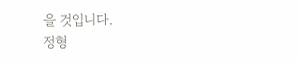을 것입니다.
정형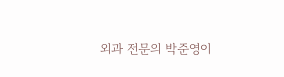외과 전문의 박준영이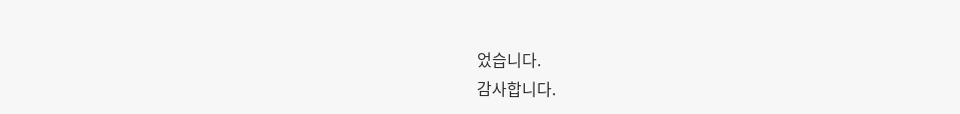었습니다.
감사합니다.